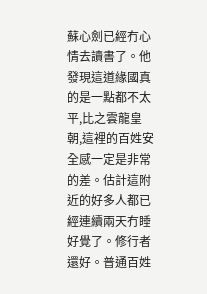蘇心劍已經冇心情去讀書了。他發現這道緣國真的是一點都不太平,比之雲龍皇朝,這裡的百姓安全感一定是非常的差。估計這附近的好多人都已經連續兩天冇睡好覺了。修行者還好。普通百姓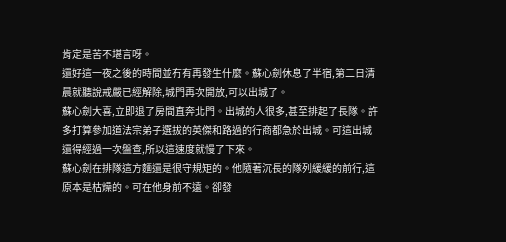肯定是苦不堪言呀。
還好這一夜之後的時間並冇有再發生什麼。蘇心劍休息了半宿,第二日清晨就聽說戒嚴已經解除,城門再次開放,可以出城了。
蘇心劍大喜,立即退了房間直奔北門。出城的人很多,甚至排起了長隊。許多打算參加道法宗弟子選拔的英傑和路過的行商都急於出城。可這出城還得經過一次盤查,所以這速度就慢了下來。
蘇心劍在排隊這方麵還是很守規矩的。他隨著沉長的隊列緩緩的前行,這原本是枯燥的。可在他身前不遠。卻發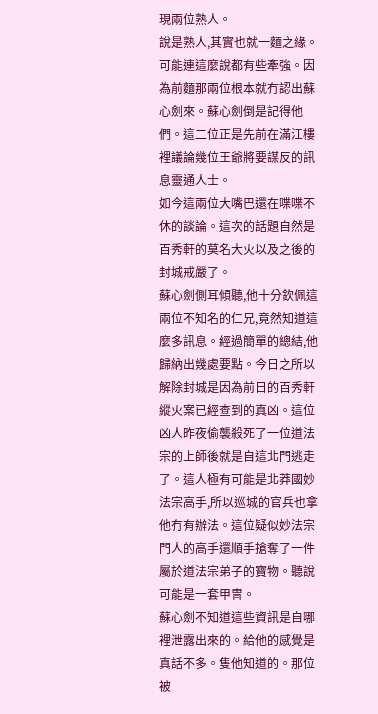現兩位熟人。
說是熟人,其實也就一麵之緣。可能連這麼說都有些牽強。因為前麵那兩位根本就冇認出蘇心劍來。蘇心劍倒是記得他們。這二位正是先前在滿江樓裡議論幾位王爺將要謀反的訊息靈通人士。
如今這兩位大嘴巴還在喋喋不休的談論。這次的話題自然是百秀軒的莫名大火以及之後的封城戒嚴了。
蘇心劍側耳傾聽,他十分欽佩這兩位不知名的仁兄,竟然知道這麼多訊息。經過簡單的總結,他歸納出幾處要點。今日之所以解除封城是因為前日的百秀軒縱火案已經查到的真凶。這位凶人昨夜偷襲殺死了一位道法宗的上師後就是自這北門逃走了。這人極有可能是北莽國妙法宗高手,所以巡城的官兵也拿他冇有辦法。這位疑似妙法宗門人的高手還順手搶奪了一件屬於道法宗弟子的寶物。聽說可能是一套甲冑。
蘇心劍不知道這些資訊是自哪裡泄露出來的。給他的感覺是真話不多。隻他知道的。那位被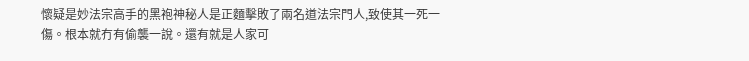懷疑是妙法宗高手的黑袍神秘人是正麵擊敗了兩名道法宗門人,致使其一死一傷。根本就冇有偷襲一說。還有就是人家可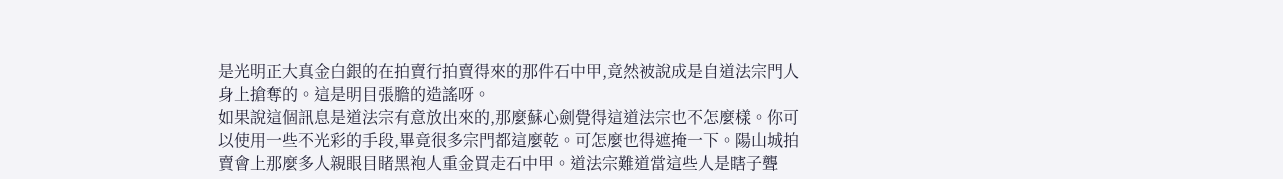是光明正大真金白銀的在拍賣行拍賣得來的那件石中甲,竟然被說成是自道法宗門人身上搶奪的。這是明目張膽的造謠呀。
如果說這個訊息是道法宗有意放出來的,那麼蘇心劍覺得這道法宗也不怎麼樣。你可以使用一些不光彩的手段,畢竟很多宗門都這麼乾。可怎麼也得遮掩一下。陽山城拍賣會上那麼多人親眼目睹黑袍人重金買走石中甲。道法宗難道當這些人是瞎子聾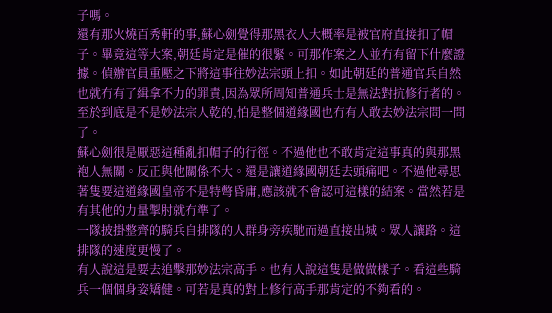子嗎。
還有那火燒百秀軒的事,蘇心劍覺得那黑衣人大概率是被官府直接扣了帽子。畢竟這等大案,朝廷肯定是催的很緊。可那作案之人並冇有留下什麼證據。偵辦官員重壓之下將這事往妙法宗頭上扣。如此朝廷的普通官兵自然也就冇有了緝拿不力的罪責,因為眾所周知普通兵士是無法對抗修行者的。至於到底是不是妙法宗人乾的,怕是整個道緣國也冇有人敢去妙法宗問一問了。
蘇心劍很是厭惡這種亂扣帽子的行徑。不過他也不敢肯定這事真的與那黑袍人無關。反正與他關係不大。還是讓道緣國朝廷去頭痛吧。不過他尋思著隻要這道緣國皇帝不是特彆昏庸,應該就不會認可這樣的結案。當然若是有其他的力量掣肘就冇準了。
一隊披掛整齊的騎兵自排隊的人群身旁疾馳而過直接出城。眾人讓路。這排隊的速度更慢了。
有人說這是要去追擊那妙法宗高手。也有人說這隻是做做樣子。看這些騎兵一個個身姿矯健。可若是真的對上修行高手那肯定的不夠看的。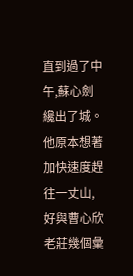直到過了中午,蘇心劍纔出了城。他原本想著加快速度趕往一丈山,好與曹心欣老莊幾個彙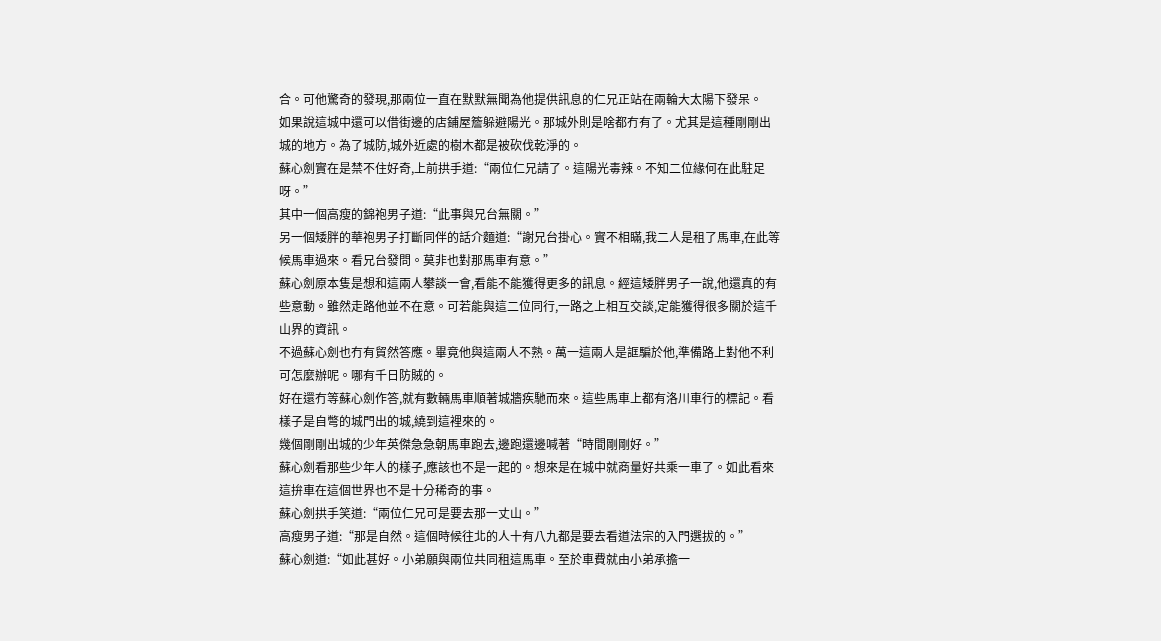合。可他驚奇的發現,那兩位一直在默默無聞為他提供訊息的仁兄正站在兩輪大太陽下發呆。
如果說這城中還可以借街邊的店鋪屋簷躲避陽光。那城外則是啥都冇有了。尤其是這種剛剛出城的地方。為了城防,城外近處的樹木都是被砍伐乾淨的。
蘇心劍實在是禁不住好奇,上前拱手道:“兩位仁兄請了。這陽光毒辣。不知二位緣何在此駐足呀。”
其中一個高瘦的錦袍男子道:“此事與兄台無關。”
另一個矮胖的華袍男子打斷同伴的話介麵道:“謝兄台掛心。實不相瞞,我二人是租了馬車,在此等候馬車過來。看兄台發問。莫非也對那馬車有意。”
蘇心劍原本隻是想和這兩人攀談一會,看能不能獲得更多的訊息。經這矮胖男子一說,他還真的有些意動。雖然走路他並不在意。可若能與這二位同行,一路之上相互交談,定能獲得很多關於這千山界的資訊。
不過蘇心劍也冇有貿然答應。畢竟他與這兩人不熟。萬一這兩人是誆騙於他,準備路上對他不利可怎麼辦呢。哪有千日防賊的。
好在還冇等蘇心劍作答,就有數輛馬車順著城牆疾馳而來。這些馬車上都有洛川車行的標記。看樣子是自彆的城門出的城,繞到這裡來的。
幾個剛剛出城的少年英傑急急朝馬車跑去,邊跑還邊喊著“時間剛剛好。”
蘇心劍看那些少年人的樣子,應該也不是一起的。想來是在城中就商量好共乘一車了。如此看來這拚車在這個世界也不是十分稀奇的事。
蘇心劍拱手笑道:“兩位仁兄可是要去那一丈山。”
高瘦男子道:“那是自然。這個時候往北的人十有八九都是要去看道法宗的入門選拔的。”
蘇心劍道:“如此甚好。小弟願與兩位共同租這馬車。至於車費就由小弟承擔一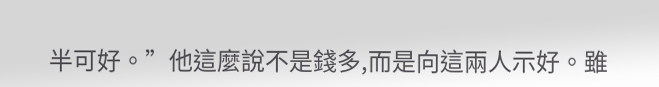半可好。”他這麼說不是錢多,而是向這兩人示好。雖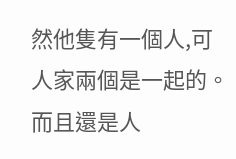然他隻有一個人,可人家兩個是一起的。而且還是人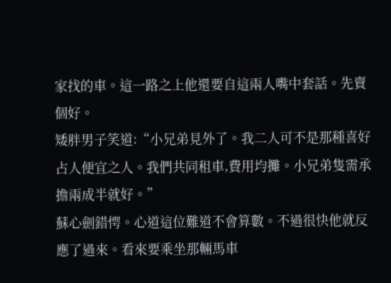家找的車。這一路之上他還要自這兩人嘴中套話。先賣個好。
矮胖男子笑道:“小兄弟見外了。我二人可不是那種喜好占人便宜之人。我們共同租車,費用均攤。小兄弟隻需承擔兩成半就好。”
蘇心劍錯愕。心道這位難道不會算數。不過很快他就反應了過來。看來要乘坐那輛馬車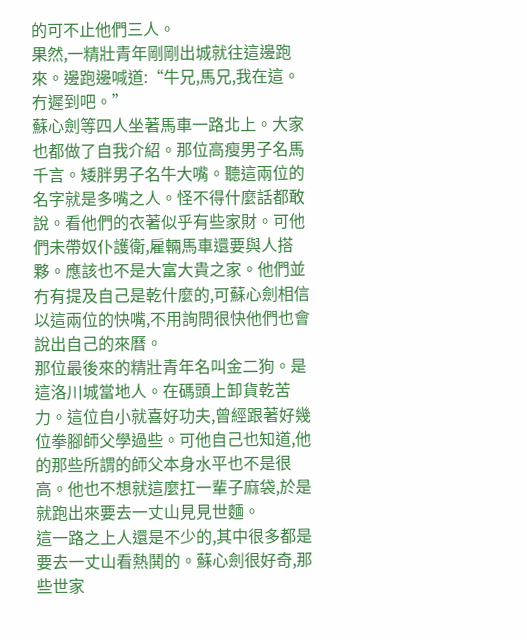的可不止他們三人。
果然,一精壯青年剛剛出城就往這邊跑來。邊跑邊喊道:“牛兄,馬兄,我在這。冇遲到吧。”
蘇心劍等四人坐著馬車一路北上。大家也都做了自我介紹。那位高瘦男子名馬千言。矮胖男子名牛大嘴。聽這兩位的名字就是多嘴之人。怪不得什麼話都敢說。看他們的衣著似乎有些家財。可他們未帶奴仆護衛,雇輛馬車還要與人搭夥。應該也不是大富大貴之家。他們並冇有提及自己是乾什麼的,可蘇心劍相信以這兩位的快嘴,不用詢問很快他們也會說出自己的來曆。
那位最後來的精壯青年名叫金二狗。是這洛川城當地人。在碼頭上卸貨乾苦力。這位自小就喜好功夫,曾經跟著好幾位拳腳師父學過些。可他自己也知道,他的那些所謂的師父本身水平也不是很高。他也不想就這麼扛一輩子麻袋,於是就跑出來要去一丈山見見世麵。
這一路之上人還是不少的,其中很多都是要去一丈山看熱鬨的。蘇心劍很好奇,那些世家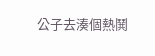公子去湊個熱鬨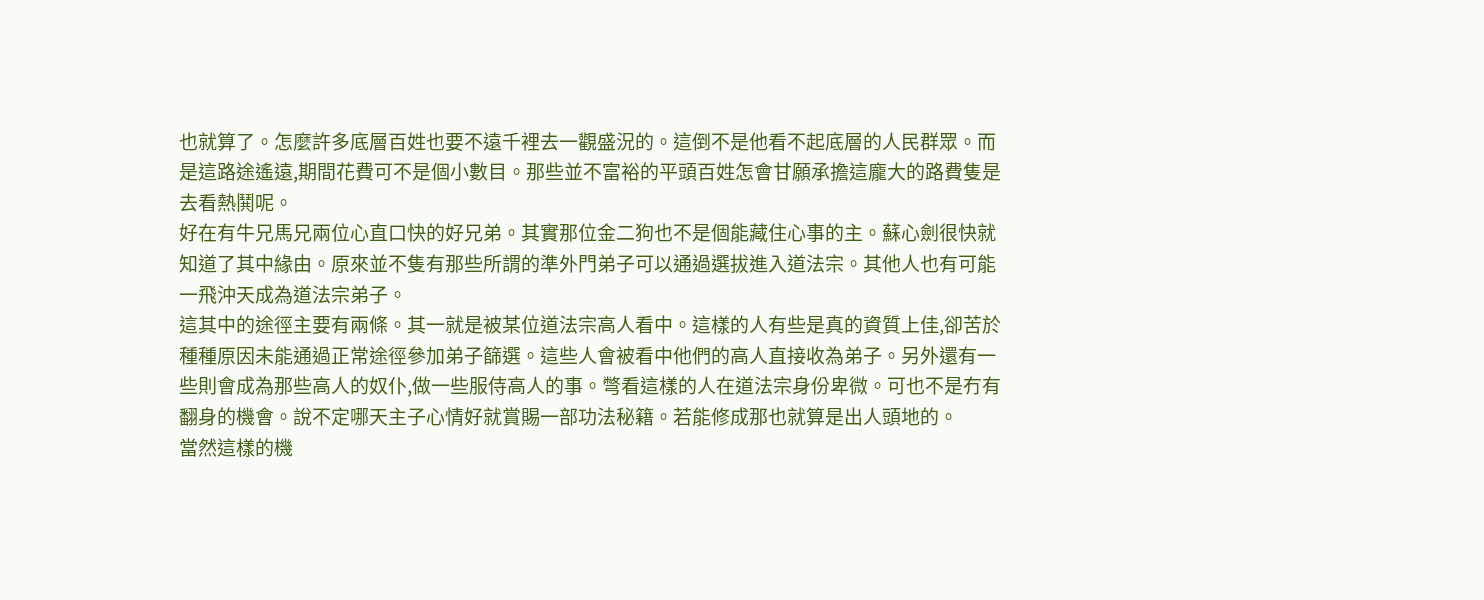也就算了。怎麼許多底層百姓也要不遠千裡去一觀盛況的。這倒不是他看不起底層的人民群眾。而是這路途遙遠,期間花費可不是個小數目。那些並不富裕的平頭百姓怎會甘願承擔這龐大的路費隻是去看熱鬨呢。
好在有牛兄馬兄兩位心直口快的好兄弟。其實那位金二狗也不是個能藏住心事的主。蘇心劍很快就知道了其中緣由。原來並不隻有那些所謂的準外門弟子可以通過選拔進入道法宗。其他人也有可能一飛沖天成為道法宗弟子。
這其中的途徑主要有兩條。其一就是被某位道法宗高人看中。這樣的人有些是真的資質上佳,卻苦於種種原因未能通過正常途徑參加弟子篩選。這些人會被看中他們的高人直接收為弟子。另外還有一些則會成為那些高人的奴仆,做一些服侍高人的事。彆看這樣的人在道法宗身份卑微。可也不是冇有翻身的機會。說不定哪天主子心情好就賞賜一部功法秘籍。若能修成那也就算是出人頭地的。
當然這樣的機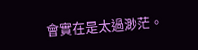會實在是太過渺茫。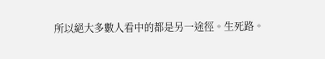所以絕大多數人看中的都是另一途徑。生死路。